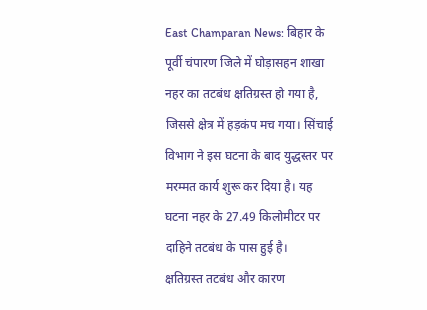East Champaran News: बिहार के पूर्वी चंपारण जिले में घोड़ासहन शाखा नहर का तटबंध क्षतिग्रस्त हो गया है, जिससे क्षेत्र में हड़कंप मच गया। सिंचाई विभाग ने इस घटना के बाद युद्धस्तर पर मरम्मत कार्य शुरू कर दिया है। यह घटना नहर के 27.49 किलोमीटर पर दाहिने तटबंध के पास हुई है।
क्षतिग्रस्त तटबंध और कारण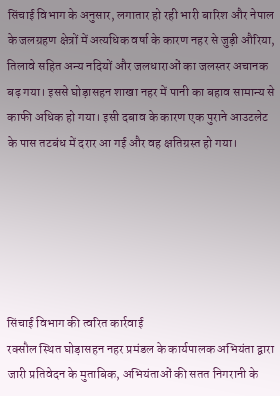सिंचाई विभाग के अनुसार, लगातार हो रही भारी बारिश और नेपाल के जलग्रहण क्षेत्रों में अत्यधिक वर्षा के कारण नहर से जुड़ी औरिया, तिलावे सहित अन्य नदियों और जलधाराओं का जलस्तर अचानक बढ़ गया। इससे घोड़ासहन शाखा नहर में पानी का बहाव सामान्य से काफी अधिक हो गया। इसी दबाव के कारण एक पुराने आउटलेट के पास तटबंध में दरार आ गई और वह क्षतिग्रस्त हो गया।






सिंचाई विभाग की त्वरित कार्रवाई
रक्सौल स्थित घोड़ासहन नहर प्रमंडल के कार्यपालक अभियंता द्वारा जारी प्रतिवेदन के मुताबिक, अभियंताओं की सतत निगरानी के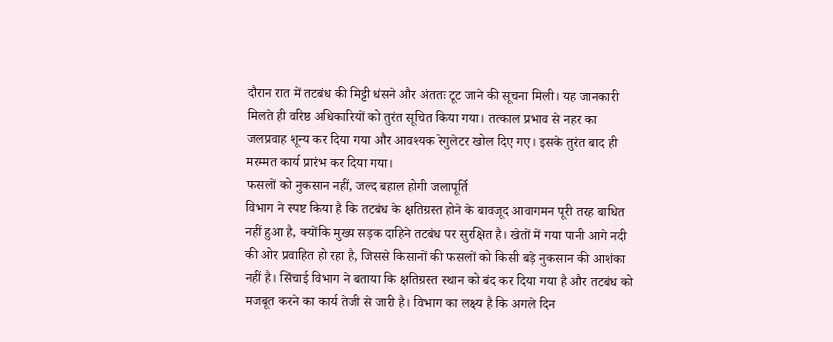दौरान रात में तटबंध की मिट्टी धंसने और अंततः टूट जाने की सूचना मिली। यह जानकारी मिलते ही वरिष्ठ अधिकारियों को तुरंत सूचित किया गया। तत्काल प्रभाव से नहर का जलप्रवाह शून्य कर दिया गया और आवश्यक रेगुलेटर खोल दिए गए। इसके तुरंत बाद ही मरम्मत कार्य प्रारंभ कर दिया गया।
फसलों को नुकसान नहीं, जल्द बहाल होगी जलापूर्ति
विभाग ने स्पष्ट किया है कि तटबंध के क्षतिग्रस्त होने के बावजूद आवागमन पूरी तरह बाधित नहीं हुआ है, क्योंकि मुख्य सड़क दाहिने तटबंध पर सुरक्षित है। खेतों में गया पानी आगे नदी की ओर प्रवाहित हो रहा है, जिससे किसानों की फसलों को किसी बड़े नुकसान की आशंका नहीं है। सिंचाई विभाग ने बताया कि क्षतिग्रस्त स्थान को बंद कर दिया गया है और तटबंध को मजबूत करने का कार्य तेजी से जारी है। विभाग का लक्ष्य है कि अगले दिन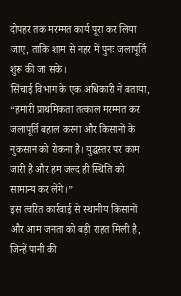दोपहर तक मरम्मत कार्य पूरा कर लिया जाए, ताकि शाम से नहर में पुनः जलापूर्ति शुरू की जा सके।
सिंचाई विभाग के एक अधिकारी ने बताया, “हमारी प्राथमिकता तत्काल मरम्मत कर जलापूर्ति बहाल करना और किसानों के नुकसान को रोकना है। युद्धस्तर पर काम जारी है और हम जल्द ही स्थिति को सामान्य कर लेंगे।”
इस त्वरित कार्रवाई से स्थानीय किसानों और आम जनता को बड़ी राहत मिली है, जिन्हें पानी की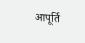आपूर्ति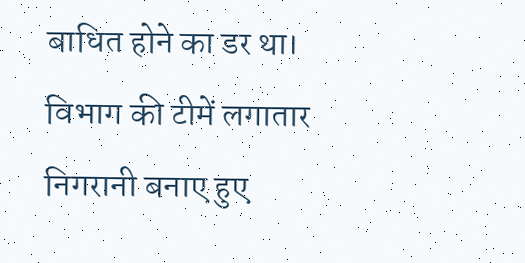बाधित होने का डर था। विभाग की टीमें लगातार निगरानी बनाए हुए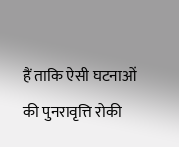हैं ताकि ऐसी घटनाओं की पुनरावृत्ति रोकी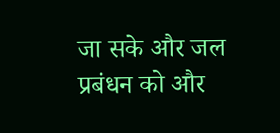जा सके और जल प्रबंधन को और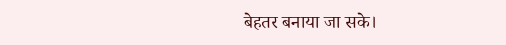बेहतर बनाया जा सके।